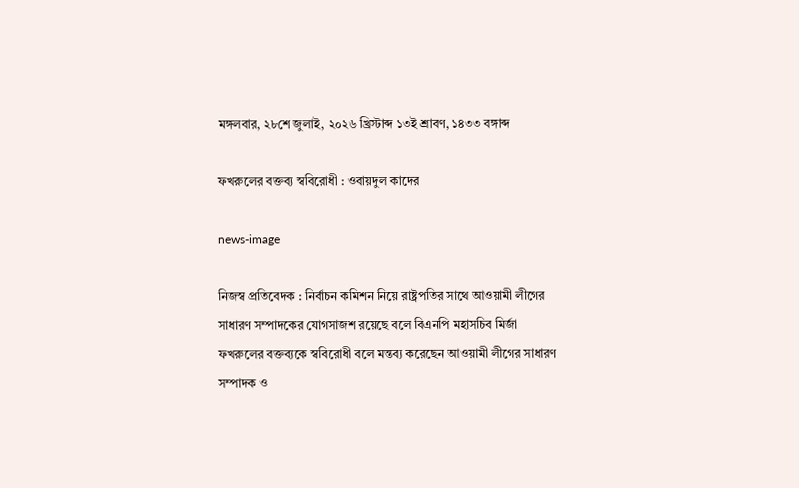মঙ্গলবার, ২৮শে জুলাই, ২০২৬ খ্রিস্টাব্দ ১৩ই শ্রাবণ, ১৪৩৩ বঙ্গাব্দ

ফখরুলের বক্তব্য স্ববিরোধী : ওবায়দুল কাদের

news-image

নিজস্ব প্রতিবেদক : নির্বাচন কমিশন নিয়ে রাষ্ট্রপতির সাথে আওয়ামী লীগের সাধারণ সম্পাদকের যোগসাজশ রয়েছে বলে বিএনপি মহাসচিব মির্জা ফখরুলের বক্তব্যকে স্ববিরোধী বলে মন্তব্য করেছেন আওয়ামী লীগের সাধারণ সম্পাদক ও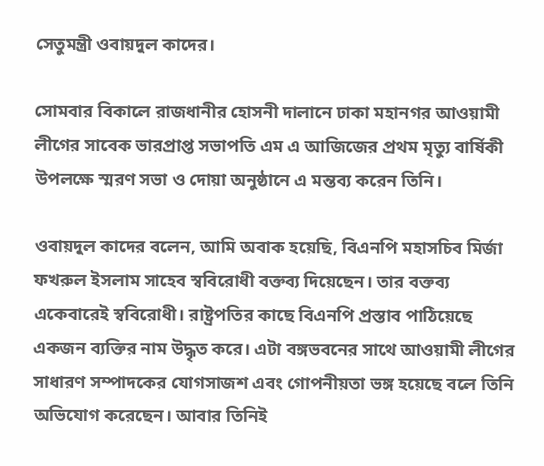সেতুমন্ত্রী ওবায়দুল কাদের।

সোমবার বিকালে রাজধানীর হোসনী দালানে ঢাকা মহানগর আওয়ামী লীগের সাবেক ভারপ্রাপ্ত সভাপতি এম এ আজিজের প্রথম মৃত্যু বার্ষিকী উপলক্ষে স্মরণ সভা ও দোয়া অনুষ্ঠানে এ মন্তব্য করেন তিনি।

ওবায়দুল কাদের বলেন, আমি অবাক হয়েছি, বিএনপি মহাসচিব মির্জা ফখরুল ইসলাম সাহেব স্ববিরোধী বক্তব্য দিয়েছেন। তার বক্তব্য একেবারেই স্ববিরোধী। রাষ্ট্রপতির কাছে বিএনপি প্রস্তাব পাঠিয়েছে একজন ব্যক্তির নাম উদ্ধৃত করে। এটা বঙ্গভবনের সাথে আওয়ামী লীগের সাধারণ সম্পাদকের যোগসাজশ এবং গোপনীয়তা ভঙ্গ হয়েছে বলে তিনি অভিযোগ করেছেন। আবার তিনিই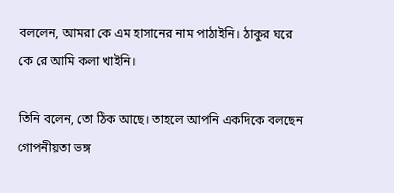বললেন, আমরা কে এম হাসানের নাম পাঠাইনি। ঠাকুর ঘরে কে রে আমি কলা খাইনি।

তিনি বলেন, তো ঠিক আছে। তাহলে আপনি একদিকে বলছেন গোপনীয়তা ভঙ্গ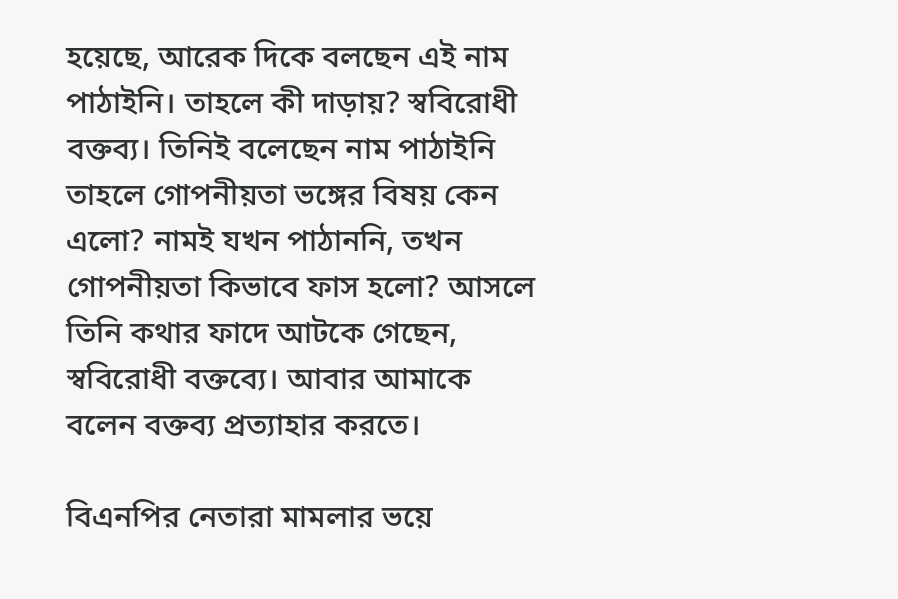হয়েছে, আরেক দিকে বলছেন এই নাম পাঠাইনি। তাহলে কী দাড়ায়? স্ববিরোধী বক্তব্য। তিনিই বলেছেন নাম পাঠাইনি তাহলে গোপনীয়তা ভঙ্গের বিষয় কেন এলো? নামই যখন পাঠাননি, তখন গোপনীয়তা কিভাবে ফাস হলো? আসলে তিনি কথার ফাদে আটকে গেছেন, স্ববিরোধী বক্তব্যে। আবার আমাকে বলেন বক্তব্য প্রত্যাহার করতে।

বিএনপির নেতারা মামলার ভয়ে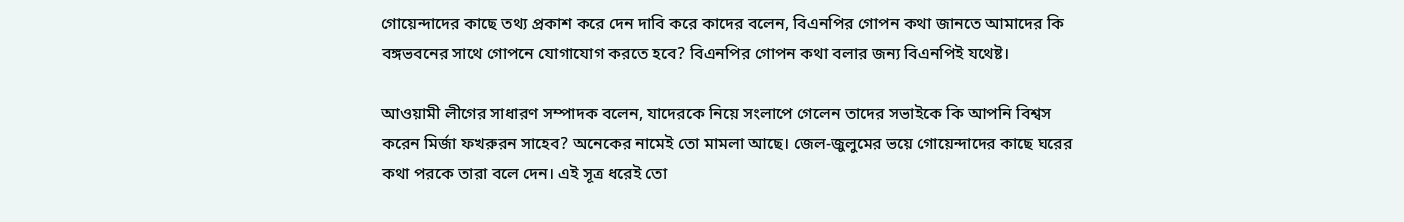গোয়েন্দাদের কাছে তথ্য প্রকাশ করে দেন দাবি করে কাদের বলেন, বিএনপির গোপন কথা জানতে আমাদের কি বঙ্গভবনের সাথে গোপনে যোগাযোগ করতে হবে? বিএনপির গোপন কথা বলার জন্য বিএনপিই যথেষ্ট।

আওয়ামী লীগের সাধারণ সম্পাদক বলেন, যাদেরকে নিয়ে সংলাপে গেলেন তাদের সভাইকে কি আপনি বিশ্বস করেন মির্জা ফখরুরন সাহেব? অনেকের নামেই তো মামলা আছে। জেল-জুলুমের ভয়ে গোয়েন্দাদের কাছে ঘরের কথা পরকে তারা বলে দেন। এই সূত্র ধরেই তো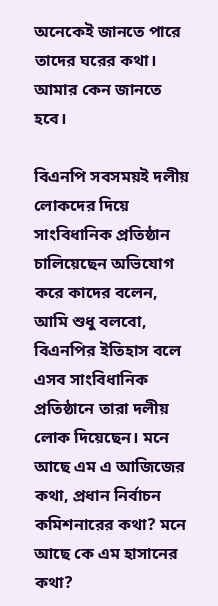অনেকেই জানতে পারে তাদের ঘরের কথা। আমার কেন জানতে হবে।

বিএনপি সবসময়ই দলীয় লোকদের দিয়ে সাংবিধানিক প্রতিষ্ঠান চালিয়েছেন অভিযোগ করে কাদের বলেন, আমি শুধু বলবো, বিএনপির ইতিহাস বলে এসব সাংবিধানিক প্রতিষ্ঠানে তারা দলীয় লোক দিয়েছেন। মনে আছে এম এ আজিজের কথা, প্রধান নির্বাচন কমিশনারের কথা? মনে আছে কে এম হাসানের কথা?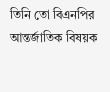তিনি তো বিএনপির আন্তর্জাতিক বিষয়ক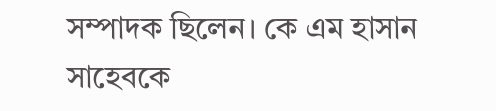সম্পাদক ছিলেন। কে এম হাসান সাহেবকে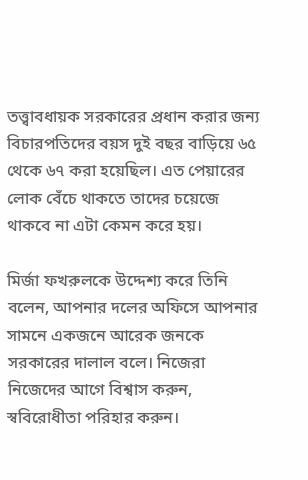তত্ত্বাবধায়ক সরকারের প্রধান করার জন্য বিচারপতিদের বয়স দুই বছর বাড়িয়ে ৬৫ থেকে ৬৭ করা হয়েছিল। এত পেয়ারের লোক বেঁচে থাকতে তাদের চয়েজে থাকবে না এটা কেমন করে হয়।

মির্জা ফখরুলকে উদ্দেশ্য করে তিনি বলেন, আপনার দলের অফিসে আপনার সামনে একজনে আরেক জনকে সরকারের দালাল বলে। নিজেরা নিজেদের আগে বিশ্বাস করুন, স্ববিরোধীতা পরিহার করুন।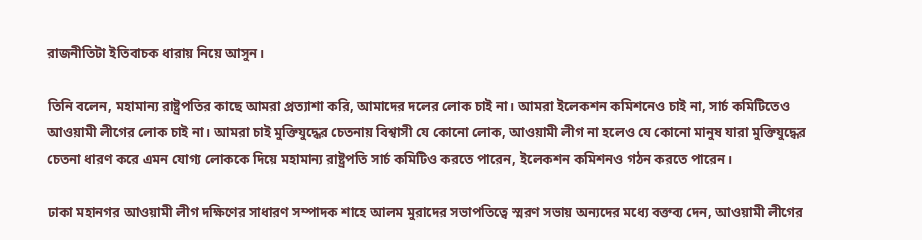রাজনীতিটা ইতিবাচক ধারায় নিয়ে আসুন।

তিনি বলেন, মহামান্য রাষ্ট্রপতির কাছে আমরা প্রত্যাশা করি, আমাদের দলের লোক চাই না। আমরা ইলেকশন কমিশনেও চাই না, সার্চ কমিটিতেও আওয়ামী লীগের লোক চাই না। আমরা চাই মুক্তিযুদ্ধের চেতনায় বিশ্বাসী যে কোনো লোক, আওয়ামী লীগ না হলেও যে কোনো মানুষ যারা মুক্তিযুদ্ধের চেতনা ধারণ করে এমন যোগ্য লোককে দিয়ে মহামান্য রাষ্ট্রপতি সার্চ কমিটিও করতে পারেন, ইলেকশন কমিশনও গঠন করতে পারেন।

ঢাকা মহানগর আওয়ামী লীগ দক্ষিণের সাধারণ সম্পাদক শাহে আলম মুরাদের সভাপতিত্বে স্মরণ সভায় অন্যদের মধ্যে বক্তব্য দেন, আওয়ামী লীগের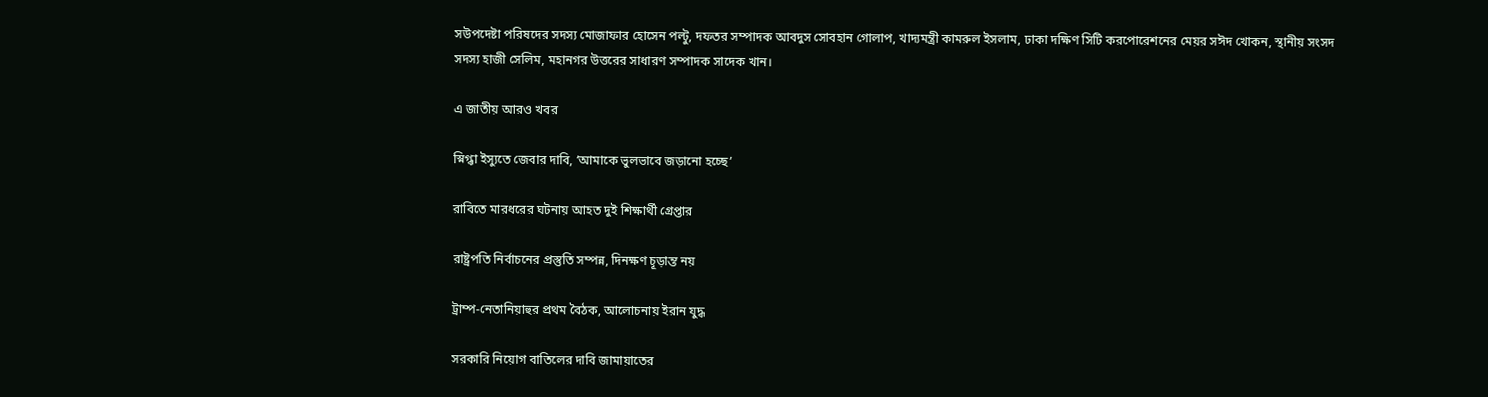সউপদেষ্টা পরিষদের সদস্য মোজাফার হোসেন পল্টু, দফতর সম্পাদক আবদুস সোবহান গোলাপ, খাদ্যমন্ত্রী কামরুল ইসলাম, ঢাকা দক্ষিণ সিটি করপোরেশনের মেয়র সঈদ খোকন, স্থানীয় সংসদ সদস্য হাজী সেলিম, মহানগর উত্তরের সাধারণ সম্পাদক সাদেক খান।

এ জাতীয় আরও খবর

স্নিগ্ধা ইস্যুতে জেবার দাবি, ‘আমাকে ভুলভাবে জড়ানো হচ্ছে’

রাবিতে মারধরের ঘটনায় আহত দুই শিক্ষার্থী গ্রেপ্তার

রাষ্ট্রপতি নির্বাচনের প্রস্তুতি সম্পন্ন, দিনক্ষণ চূড়ান্ত নয়

ট্রাম্প-নেতানিয়াহুর প্রথম বৈঠক, আলোচনায় ইরান যুদ্ধ

সরকারি নিয়োগ বাতিলের দাবি জামায়াতের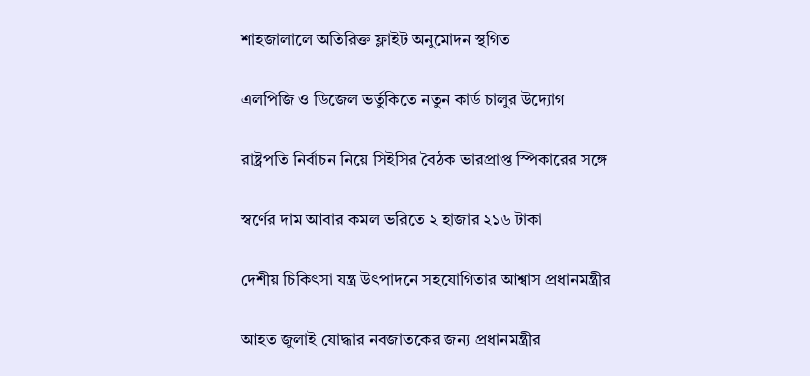শাহজালালে অতিরিক্ত ফ্লাইট অনুমোদন স্থগিত

এলপিজি ও ডিজেল ভর্তুকিতে নতুন কার্ড চালুর উদ্যোগ

রাষ্ট্রপতি নির্বাচন নিয়ে সিইসির বৈঠক ভারপ্রাপ্ত স্পিকারের সঙ্গে

স্বর্ণের দাম আবার কমল ভরিতে ২ হাজার ২১৬ টাকা

দেশীয় চিকিৎসা যন্ত্র উৎপাদনে সহযোগিতার আশ্বাস প্রধানমন্ত্রীর

আহত জুলাই যোদ্ধার নবজাতকের জন্য প্রধানমন্ত্রীর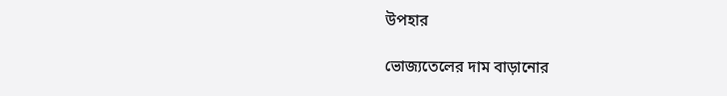উপহার

ভোজ্যতেলের দাম বাড়ানোর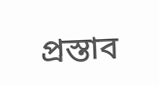প্রস্তাব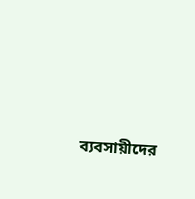ব্যবসায়ীদের